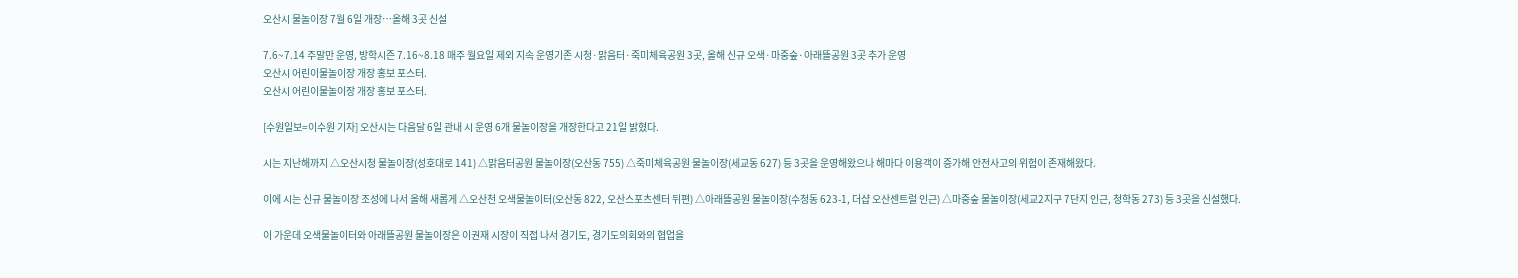오산시 물놀이장 7월 6일 개장…올해 3곳 신설

7.6~7.14 주말만 운영, 방학시즌 7.16~8.18 매주 월요일 제외 지속 운영기존 시청·맑음터·죽미체육공원 3곳, 올해 신규 오색·마중숲·아래뜰공원 3곳 추가 운영
오산시 어린이물놀이장 개장 홍보 포스터.
오산시 어린이물놀이장 개장 홍보 포스터.

[수원일보=이수원 기자] 오산시는 다음달 6일 관내 시 운영 6개 물놀이장을 개장한다고 21일 밝혔다.

시는 지난해까지 △오산시청 물놀이장(성호대로 141) △맑음터공원 물놀이장(오산동 755) △죽미체육공원 물놀이장(세교동 627) 등 3곳을 운영해왔으나 해마다 이용객이 증가해 안전사고의 위험이 존재해왔다.

이에 시는 신규 물놀이장 조성에 나서 올해 새롭게 △오산천 오색물놀이터(오산동 822, 오산스포츠센터 뒤편) △아래뜰공원 물놀이장(수청동 623-1, 더샵 오산센트럴 인근) △마중숲 물놀이장(세교2지구 7단지 인근, 청학동 273) 등 3곳을 신설했다.

이 가운데 오색물놀이터와 아래뜰공원 물놀이장은 이권재 시장이 직접 나서 경기도, 경기도의회와의 협업을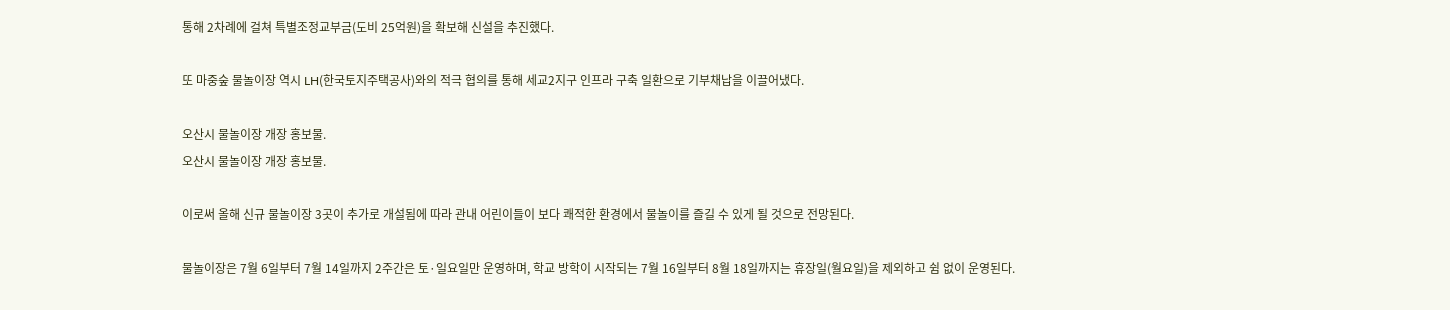통해 2차례에 걸쳐 특별조정교부금(도비 25억원)을 확보해 신설을 추진했다.

또 마중숲 물놀이장 역시 LH(한국토지주택공사)와의 적극 협의를 통해 세교2지구 인프라 구축 일환으로 기부채납을 이끌어냈다.

오산시 물놀이장 개장 홍보물.
오산시 물놀이장 개장 홍보물.

이로써 올해 신규 물놀이장 3곳이 추가로 개설됨에 따라 관내 어린이들이 보다 쾌적한 환경에서 물놀이를 즐길 수 있게 될 것으로 전망된다.

물놀이장은 7월 6일부터 7월 14일까지 2주간은 토·일요일만 운영하며, 학교 방학이 시작되는 7월 16일부터 8월 18일까지는 휴장일(월요일)을 제외하고 쉼 없이 운영된다.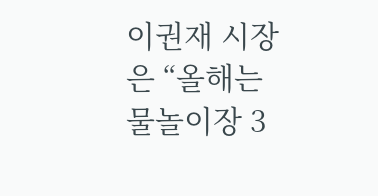이권재 시장은 “올해는 물놀이장 3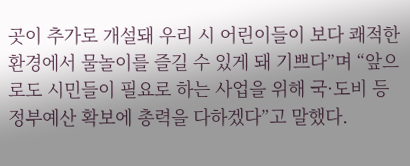곳이 추가로 개설돼 우리 시 어린이들이 보다 쾌적한 환경에서 물놀이를 즐길 수 있게 돼 기쁘다”며 “앞으로도 시민들이 필요로 하는 사업을 위해 국·도비 등 정부예산 확보에 총력을 다하겠다”고 말했다.